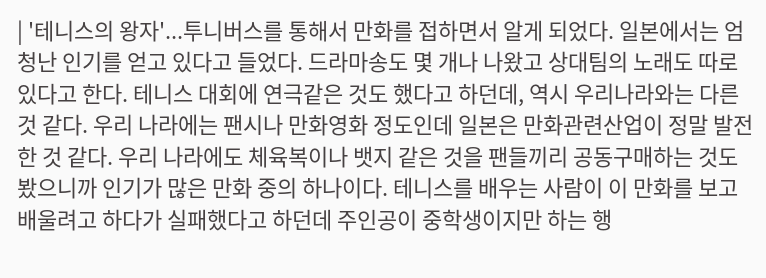| '테니스의 왕자'...투니버스를 통해서 만화를 접하면서 알게 되었다. 일본에서는 엄청난 인기를 얻고 있다고 들었다. 드라마송도 몇 개나 나왔고 상대팀의 노래도 따로 있다고 한다. 테니스 대회에 연극같은 것도 했다고 하던데, 역시 우리나라와는 다른 것 같다. 우리 나라에는 팬시나 만화영화 정도인데 일본은 만화관련산업이 정말 발전한 것 같다. 우리 나라에도 체육복이나 뱃지 같은 것을 팬들끼리 공동구매하는 것도 봤으니까 인기가 많은 만화 중의 하나이다. 테니스를 배우는 사람이 이 만화를 보고 배울려고 하다가 실패했다고 하던데 주인공이 중학생이지만 하는 행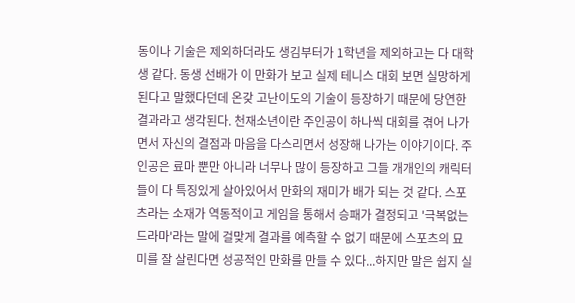동이나 기술은 제외하더라도 생김부터가 1학년을 제외하고는 다 대학생 같다. 동생 선배가 이 만화가 보고 실제 테니스 대회 보면 실망하게 된다고 말했다던데 온갖 고난이도의 기술이 등장하기 때문에 당연한 결과라고 생각된다. 천재소년이란 주인공이 하나씩 대회를 겪어 나가면서 자신의 결점과 마음을 다스리면서 성장해 나가는 이야기이다. 주인공은 료마 뿐만 아니라 너무나 많이 등장하고 그들 개개인의 캐릭터들이 다 특징있게 살아있어서 만화의 재미가 배가 되는 것 같다. 스포츠라는 소재가 역동적이고 게임을 통해서 승패가 결정되고 '극복없는 드라마'라는 말에 걸맞게 결과를 예측할 수 없기 때문에 스포츠의 묘미를 잘 살린다면 성공적인 만화를 만들 수 있다...하지만 말은 쉽지 실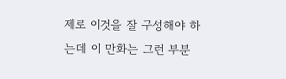제로 이것을 잘 구성해야 하는데 이 만화는 그런 부분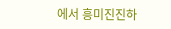에서 흥미진진하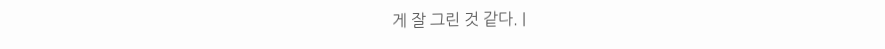게 잘 그린 것 같다. |